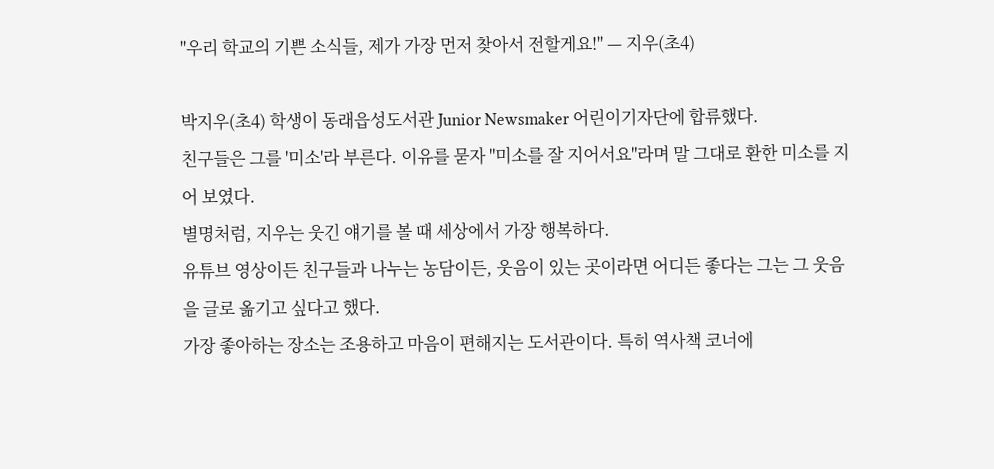"우리 학교의 기쁜 소식들, 제가 가장 먼저 찾아서 전할게요!" — 지우(초4)

박지우(초4) 학생이 동래읍성도서관 Junior Newsmaker 어린이기자단에 합류했다.
친구들은 그를 '미소'라 부른다. 이유를 묻자 "미소를 잘 지어서요"라며 말 그대로 환한 미소를 지어 보였다.
별명처럼, 지우는 웃긴 얘기를 볼 때 세상에서 가장 행복하다.
유튜브 영상이든 친구들과 나누는 농담이든, 웃음이 있는 곳이라면 어디든 좋다는 그는 그 웃음을 글로 옮기고 싶다고 했다.
가장 좋아하는 장소는 조용하고 마음이 편해지는 도서관이다. 특히 역사책 코너에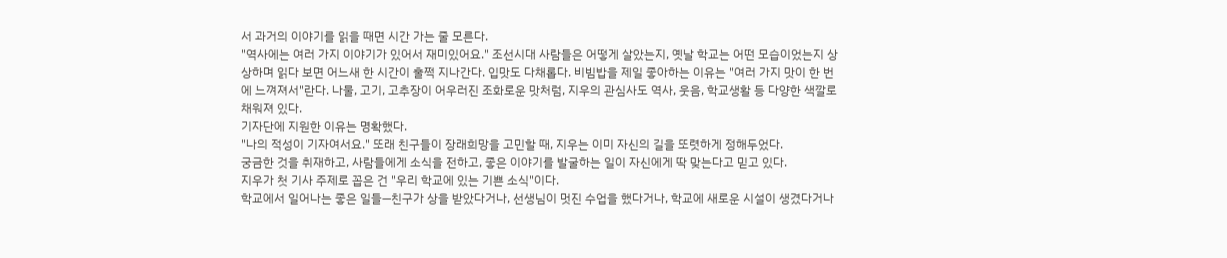서 과거의 이야기를 읽을 때면 시간 가는 줄 모른다.
"역사에는 여러 가지 이야기가 있어서 재미있어요." 조선시대 사람들은 어떻게 살았는지, 옛날 학교는 어떤 모습이었는지 상상하며 읽다 보면 어느새 한 시간이 훌쩍 지나간다. 입맛도 다채롭다. 비빔밥을 제일 좋아하는 이유는 "여러 가지 맛이 한 번에 느껴져서"란다. 나물, 고기, 고추장이 어우러진 조화로운 맛처럼, 지우의 관심사도 역사, 웃음, 학교생활 등 다양한 색깔로 채워져 있다.
기자단에 지원한 이유는 명확했다.
"나의 적성이 기자여서요." 또래 친구들이 장래희망을 고민할 때, 지우는 이미 자신의 길을 또렷하게 정해두었다.
궁금한 것을 취재하고, 사람들에게 소식을 전하고, 좋은 이야기를 발굴하는 일이 자신에게 딱 맞는다고 믿고 있다.
지우가 첫 기사 주제로 꼽은 건 "우리 학교에 있는 기쁜 소식"이다.
학교에서 일어나는 좋은 일들—친구가 상을 받았다거나, 선생님이 멋진 수업을 했다거나, 학교에 새로운 시설이 생겼다거나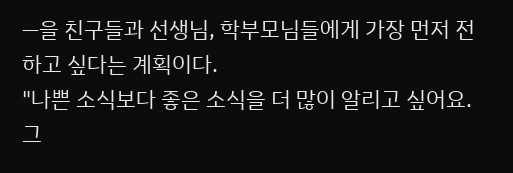—을 친구들과 선생님, 학부모님들에게 가장 먼저 전하고 싶다는 계획이다.
"나쁜 소식보다 좋은 소식을 더 많이 알리고 싶어요. 그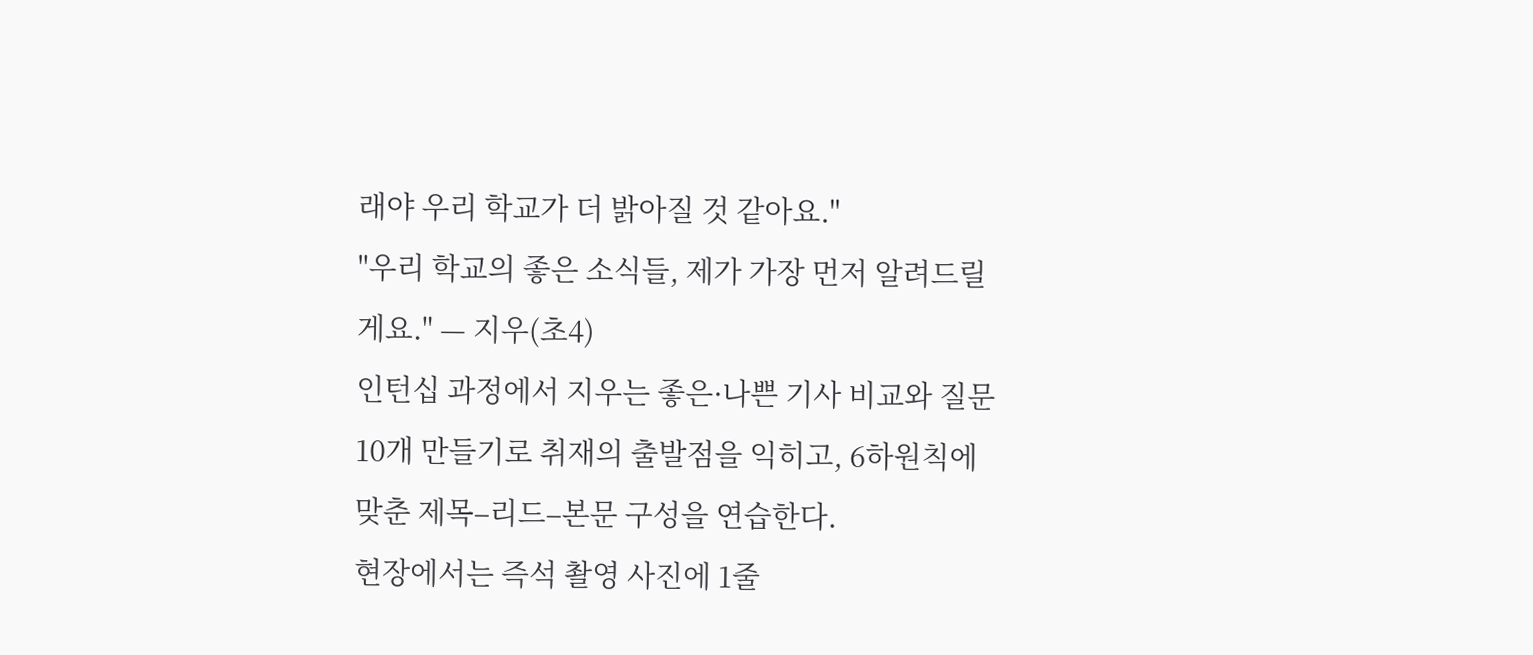래야 우리 학교가 더 밝아질 것 같아요."
"우리 학교의 좋은 소식들, 제가 가장 먼저 알려드릴게요." — 지우(초4)
인턴십 과정에서 지우는 좋은·나쁜 기사 비교와 질문 10개 만들기로 취재의 출발점을 익히고, 6하원칙에 맞춘 제목–리드–본문 구성을 연습한다.
현장에서는 즉석 촬영 사진에 1줄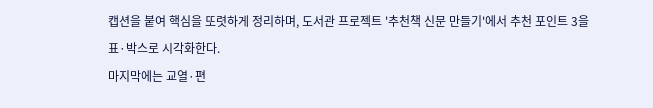캡션을 붙여 핵심을 또렷하게 정리하며, 도서관 프로젝트 '추천책 신문 만들기'에서 추천 포인트 3을 표·박스로 시각화한다.
마지막에는 교열·편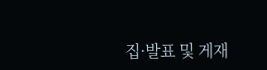집·발표 및 게재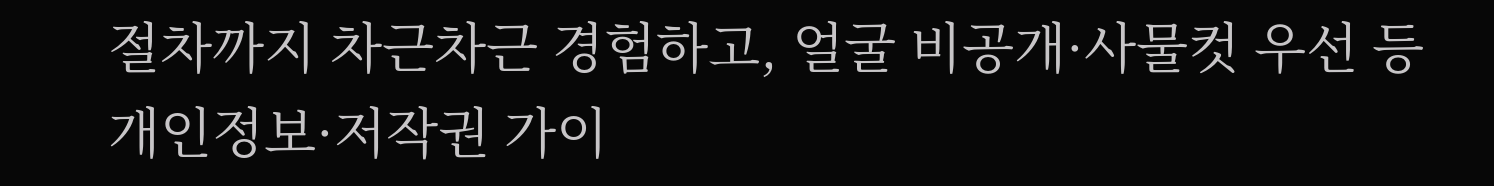절차까지 차근차근 경험하고, 얼굴 비공개·사물컷 우선 등 개인정보·저작권 가이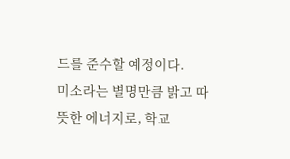드를 준수할 예정이다.
미소라는 별명만큼 밝고 따뜻한 에너지로, 학교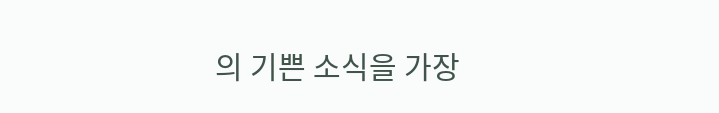의 기쁜 소식을 가장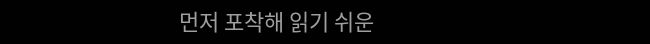먼저 포착해 읽기 쉬운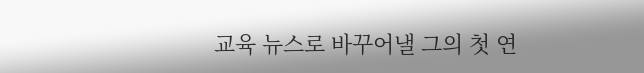교육 뉴스로 바꾸어낼 그의 첫 연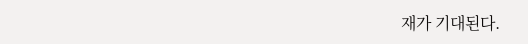재가 기대된다.